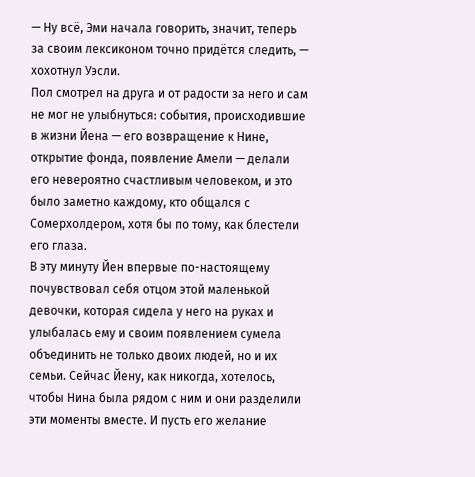— Ну всё, Эми начала говорить, значит, теперь за своим лексиконом точно придётся следить, — хохотнул Уэсли.
Пол смотрел на друга и от радости за него и сам не мог не улыбнуться: события, происходившие в жизни Йена — его возвращение к Нине, открытие фонда, появление Амели — делали его невероятно счастливым человеком, и это было заметно каждому, кто общался с Сомерхолдером, хотя бы по тому, как блестели его глаза.
В эту минуту Йен впервые по-настоящему почувствовал себя отцом этой маленькой девочки, которая сидела у него на руках и улыбалась ему и своим появлением сумела объединить не только двоих людей, но и их семьи. Сейчас Йену, как никогда, хотелось, чтобы Нина была рядом с ним и они разделили эти моменты вместе. И пусть его желание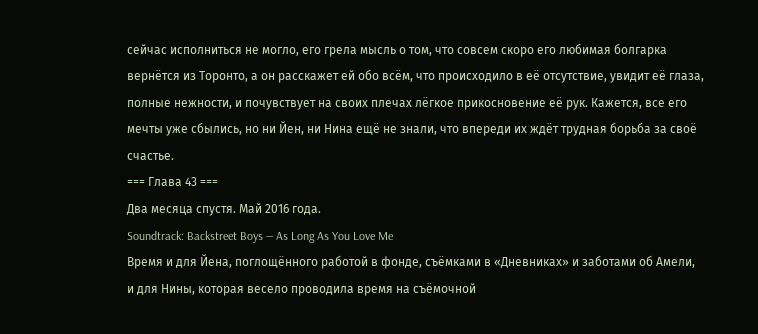сейчас исполниться не могло, его грела мысль о том, что совсем скоро его любимая болгарка вернётся из Торонто, а он расскажет ей обо всём, что происходило в её отсутствие, увидит её глаза, полные нежности, и почувствует на своих плечах лёгкое прикосновение её рук. Кажется, все его мечты уже сбылись, но ни Йен, ни Нина ещё не знали, что впереди их ждёт трудная борьба за своё счастье.
=== Глава 43 ===
Два месяца спустя. Май 2016 года.
Soundtrack: Backstreet Boys — As Long As You Love Me
Время и для Йена, поглощённого работой в фонде, съёмками в «Дневниках» и заботами об Амели, и для Нины, которая весело проводила время на съёмочной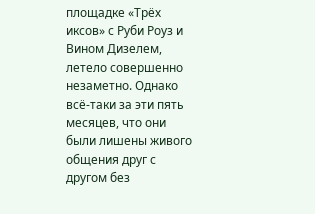площадке «Трёх иксов» с Руби Роуз и Вином Дизелем, летело совершенно незаметно. Однако всё-таки за эти пять месяцев, что они были лишены живого общения друг с другом без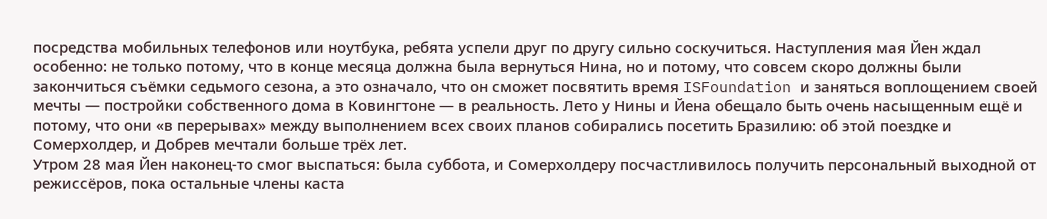посредства мобильных телефонов или ноутбука, ребята успели друг по другу сильно соскучиться. Наступления мая Йен ждал особенно: не только потому, что в конце месяца должна была вернуться Нина, но и потому, что совсем скоро должны были закончиться съёмки седьмого сезона, а это означало, что он сможет посвятить время ISFoundation и заняться воплощением своей мечты — постройки собственного дома в Ковингтоне — в реальность. Лето у Нины и Йена обещало быть очень насыщенным ещё и потому, что они «в перерывах» между выполнением всех своих планов собирались посетить Бразилию: об этой поездке и Сомерхолдер, и Добрев мечтали больше трёх лет.
Утром 28 мая Йен наконец-то смог выспаться: была суббота, и Сомерхолдеру посчастливилось получить персональный выходной от режиссёров, пока остальные члены каста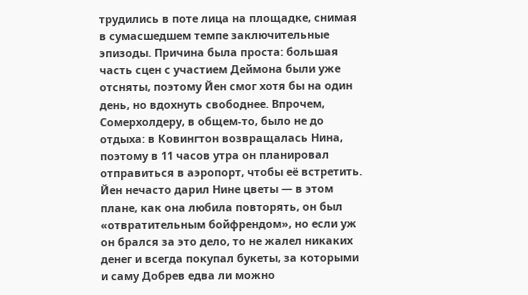трудились в поте лица на площадке, снимая в сумасшедшем темпе заключительные эпизоды. Причина была проста: большая часть сцен с участием Деймона были уже отсняты, поэтому Йен cмог хотя бы на один день, но вдохнуть свободнее. Впрочем, Сомерхолдеру, в общем-то, было не до отдыха: в Ковингтон возвращалась Нина, поэтому в 11 часов утра он планировал отправиться в аэропорт, чтобы её встретить.
Йен нечасто дарил Нине цветы — в этом плане, как она любила повторять, он был «отвратительным бойфрендом», но если уж он брался за это дело, то не жалел никаких денег и всегда покупал букеты, за которыми и саму Добрев едва ли можно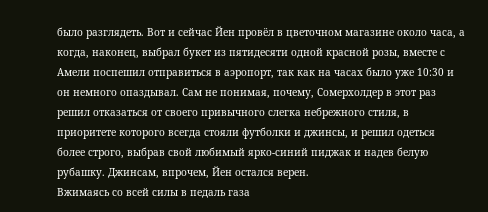было разглядеть. Вот и сейчас Йен провёл в цветочном магазине около часа, а когда, наконец, выбрал букет из пятидесяти одной красной розы, вместе с Амели поспешил отправиться в аэропорт, так как на часах было уже 10:30 и он немного опаздывал. Сам не понимая, почему, Сомерхолдер в этот раз решил отказаться от своего привычного слегка небрежного стиля, в приоритете которого всегда стояли футболки и джинсы, и решил одеться более строго, выбрав свой любимый ярко-синий пиджак и надев белую рубашку. Джинсам, впрочем, Йен остался верен.
Вжимаясь со всей силы в педаль газа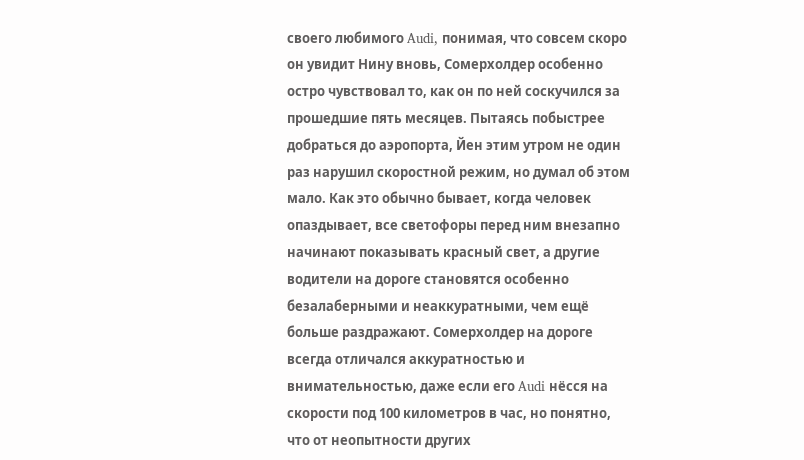своего любимого Audi, понимая, что совсем скоро он увидит Нину вновь, Сомерхолдер особенно остро чувствовал то, как он по ней соскучился за прошедшие пять месяцев. Пытаясь побыстрее добраться до аэропорта, Йен этим утром не один раз нарушил скоростной режим, но думал об этом мало. Как это обычно бывает, когда человек опаздывает, все светофоры перед ним внезапно начинают показывать красный свет, а другие водители на дороге становятся особенно безалаберными и неаккуратными, чем ещё больше раздражают. Сомерхолдер на дороге всегда отличался аккуратностью и внимательностью, даже если его Audi нёсся на скорости под 100 километров в час, но понятно, что от неопытности других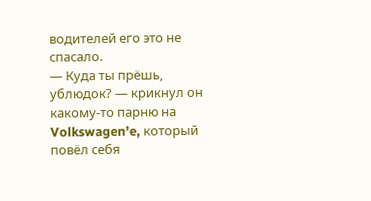водителей его это не спасало.
— Куда ты прёшь, ублюдок? — крикнул он какому-то парню на Volkswagenʼe, который повёл себя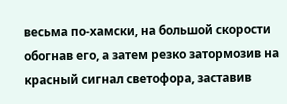весьма по-хамски, на большой скорости обогнав его, а затем резко затормозив на красный сигнал светофора, заставив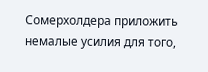Сомерхолдера приложить немалые усилия для того,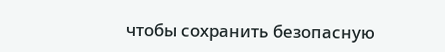чтобы сохранить безопасную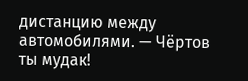дистанцию между автомобилями. — Чёртов ты мудак!